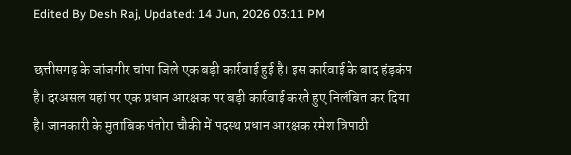Edited By Desh Raj, Updated: 14 Jun, 2026 03:11 PM

छत्तीसगढ़ के जांजगीर चांपा जिले एक बड़ी कार्रवाई हुई है। इस कार्रवाई के बाद हंड़कंप है। दरअसल यहां पर एक प्रधान आरक्षक पर बड़ी कार्रवाई करते हुए निलंबित कर दिया है। जानकारी के मुताबिक पंतोरा चौकी में पदस्थ प्रधान आरक्षक रमेश त्रिपाठी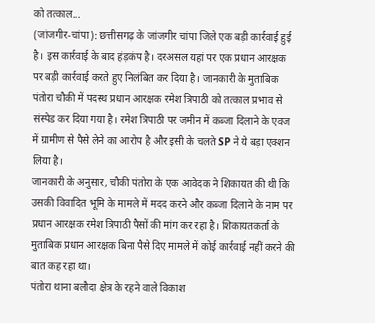को तत्काल...
(जांजगीर-चांपा): छत्तीसगढ़ के जांजगीर चांपा जिले एक बड़ी कार्रवाई हुई है। इस कार्रवाई के बाद हंड़कंप है। दरअसल यहां पर एक प्रधान आरक्षक पर बड़ी कार्रवाई करते हुए निलंबित कर दिया है। जानकारी के मुताबिक पंतोरा चौकी में पदस्थ प्रधान आरक्षक रमेश त्रिपाठी को तत्काल प्रभाव से संस्पेड कर दिया गया है। रमेश त्रिपाठी पर जमीन में कब्जा दिलाने के एवज में ग्रामीण से पैसे लेने का आरोप है और इसी के चलते SP ने ये बड़ा एक्शन लिया है।
जानकारी के अनुसार, चौकी पंतोरा के एक आवेदक ने शिकायत की थी कि उसकी विवादित भूमि के मामले में मदद करने और कब्जा दिलाने के नाम पर प्रधान आरक्षक रमेश त्रिपाठी पैसों की मांग कर रहा है। शिकायतकर्ता के मुताबिक प्रधान आरक्षक बिना पैसे दिए मामले में कोई कार्रवाई नहीं करने की बात कह रहा था।
पंतोरा थाना बलौदा क्षेत्र के रहने वाले विकाश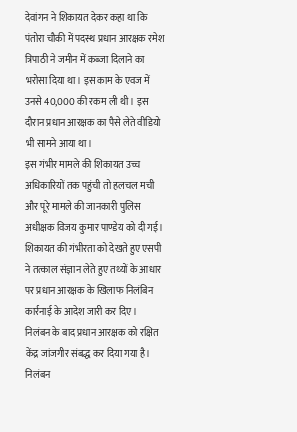देवांगन ने शिकायत देकर कहा था कि पंतोरा चौकी में पदस्थ प्रधान आरक्षक रमेश त्रिपाठी ने जमीन में कब्जा दिलाने का भरोसा दिया था। इस काम के एवज में उनसे 40,000 की रकम ली थी। इस दौरान प्रधान आरक्षक का पैसे लेते वीडियो भी सामने आया था।
इस गंभीर मामले की शिकायत उच्च अधिकारियों तक पहुंची तो हलचल मची और पूरे मामले की जानकारी पुलिस अधीक्षक विजय कुमार पाण्डेय को दी गई। शिकायत की गंभीरता को देखते हुए एसपी ने तत्काल संज्ञान लेते हुए तथ्यों के आधार पर प्रधान आरक्षक के खिलाफ निलंबिन कार्रनाई के आदेश जारी कर दिए।
निलंबन के बाद प्रधान आरक्षक को रक्षित केंद्र जांजगीर संबद्ध कर दिया गया है। निलंबन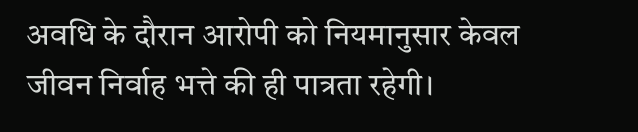अवधि के दौरान आरोपी को नियमानुसार केवल जीवन निर्वाह भत्ते की ही पात्रता रहेगी।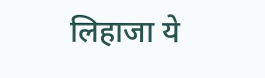लिहाजा ये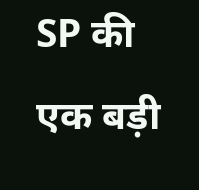SP की एक बड़ी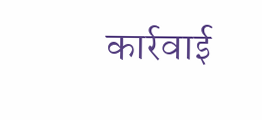कार्रवाई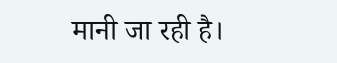मानी जा रही है।